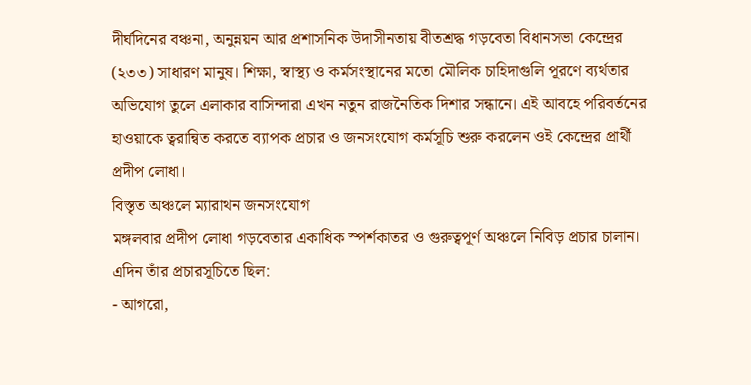দীর্ঘদিনের বঞ্চনা, অনুন্নয়ন আর প্রশাসনিক উদাসীনতায় বীতশ্রদ্ধ গড়বেতা বিধানসভা কেন্দ্রের (২৩৩) সাধারণ মানুষ। শিক্ষা, স্বাস্থ্য ও কর্মসংস্থানের মতো মৌলিক চাহিদাগুলি পূরণে ব্যর্থতার অভিযোগ তুলে এলাকার বাসিন্দারা এখন নতুন রাজনৈতিক দিশার সন্ধানে। এই আবহে পরিবর্তনের হাওয়াকে ত্বরান্বিত করতে ব্যাপক প্রচার ও জনসংযোগ কর্মসূচি শুরু করলেন ওই কেন্দ্রের প্রার্থী প্রদীপ লোধা।
বিস্তৃত অঞ্চলে ম্যারাথন জনসংযোগ
মঙ্গলবার প্রদীপ লোধা গড়বেতার একাধিক স্পর্শকাতর ও গুরুত্বপূর্ণ অঞ্চলে নিবিড় প্রচার চালান। এদিন তাঁর প্রচারসূচিতে ছিল:
- আগরো,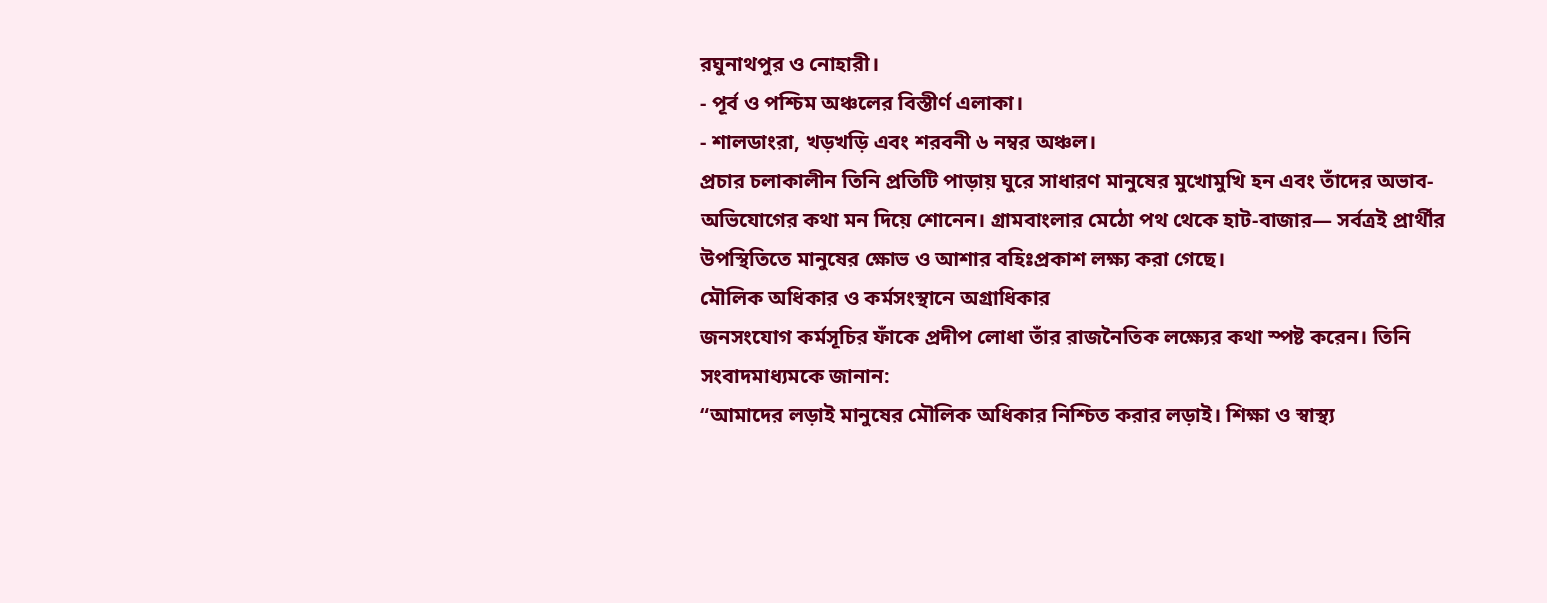রঘুনাথপুর ও নোহারী।
- পূর্ব ও পশ্চিম অঞ্চলের বিস্তীর্ণ এলাকা।
- শালডাংরা, খড়খড়ি এবং শরবনী ৬ নম্বর অঞ্চল।
প্রচার চলাকালীন তিনি প্রতিটি পাড়ায় ঘুরে সাধারণ মানুষের মুখোমুখি হন এবং তাঁদের অভাব-অভিযোগের কথা মন দিয়ে শোনেন। গ্রামবাংলার মেঠো পথ থেকে হাট-বাজার— সর্বত্রই প্রার্থীর উপস্থিতিতে মানুষের ক্ষোভ ও আশার বহিঃপ্রকাশ লক্ষ্য করা গেছে।
মৌলিক অধিকার ও কর্মসংস্থানে অগ্রাধিকার
জনসংযোগ কর্মসূচির ফাঁকে প্রদীপ লোধা তাঁর রাজনৈতিক লক্ষ্যের কথা স্পষ্ট করেন। তিনি সংবাদমাধ্যমকে জানান:
“আমাদের লড়াই মানুষের মৌলিক অধিকার নিশ্চিত করার লড়াই। শিক্ষা ও স্বাস্থ্য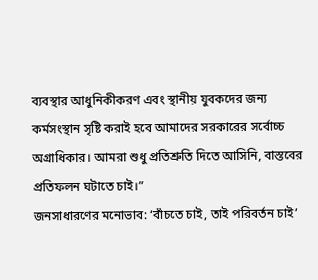ব্যবস্থার আধুনিকীকরণ এবং স্থানীয় যুবকদের জন্য কর্মসংস্থান সৃষ্টি করাই হবে আমাদের সরকারের সর্বোচ্চ অগ্রাধিকার। আমরা শুধু প্রতিশ্রুতি দিতে আসিনি, বাস্তবের প্রতিফলন ঘটাতে চাই।”
জনসাধারণের মনোভাব: ‘বাঁচতে চাই, তাই পরিবর্তন চাই’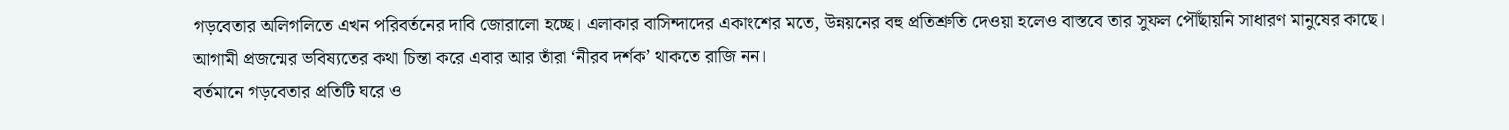গড়বেতার অলিগলিতে এখন পরিবর্তনের দাবি জোরালো হচ্ছে। এলাকার বাসিন্দাদের একাংশের মতে, উন্নয়নের বহু প্রতিশ্রুতি দেওয়া হলেও বাস্তবে তার সুফল পৌঁছায়নি সাধারণ মানুষের কাছে। আগামী প্রজন্মের ভবিষ্যতের কথা চিন্তা করে এবার আর তাঁরা ‘নীরব দর্শক’ থাকতে রাজি নন।
বর্তমানে গড়বেতার প্রতিটি ঘরে ও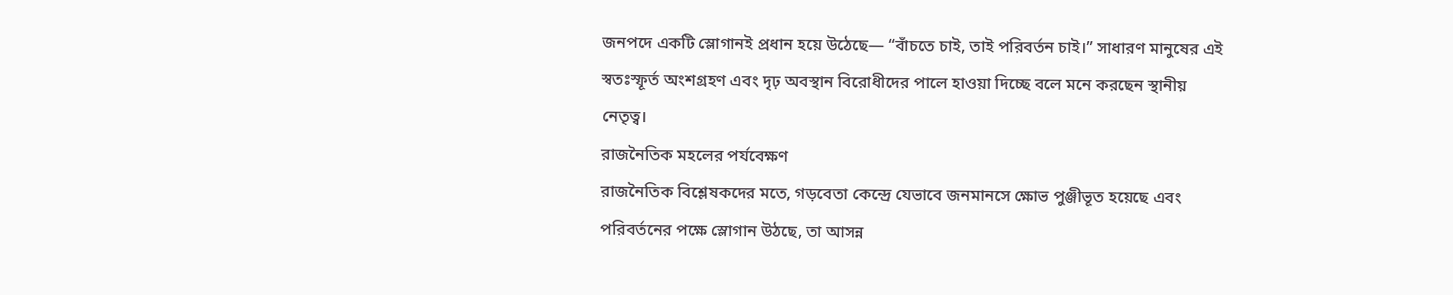জনপদে একটি স্লোগানই প্রধান হয়ে উঠেছে— “বাঁচতে চাই, তাই পরিবর্তন চাই।” সাধারণ মানুষের এই স্বতঃস্ফূর্ত অংশগ্রহণ এবং দৃঢ় অবস্থান বিরোধীদের পালে হাওয়া দিচ্ছে বলে মনে করছেন স্থানীয় নেতৃত্ব।
রাজনৈতিক মহলের পর্যবেক্ষণ
রাজনৈতিক বিশ্লেষকদের মতে, গড়বেতা কেন্দ্রে যেভাবে জনমানসে ক্ষোভ পুঞ্জীভূত হয়েছে এবং পরিবর্তনের পক্ষে স্লোগান উঠছে, তা আসন্ন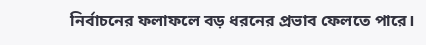নির্বাচনের ফলাফলে বড় ধরনের প্রভাব ফেলতে পারে।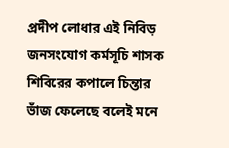প্রদীপ লোধার এই নিবিড় জনসংযোগ কর্মসূচি শাসক শিবিরের কপালে চিন্তার ভাঁজ ফেলেছে বলেই মনে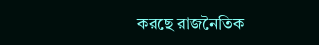করছে রাজনৈতিক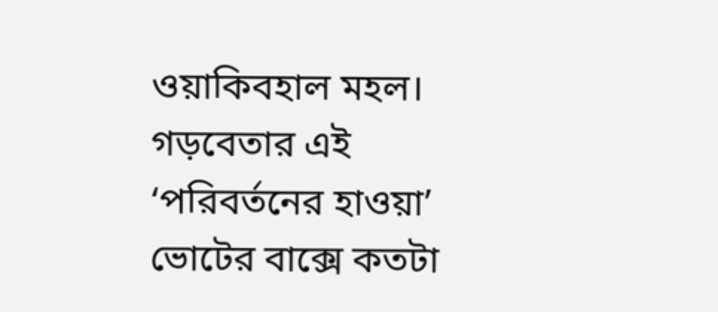ওয়াকিবহাল মহল।
গড়বেতার এই ‘পরিবর্তনের হাওয়া’ ভোটের বাক্সে কতটা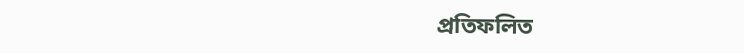প্রতিফলিত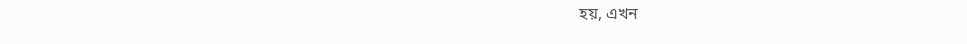হয়, এখন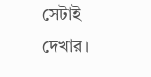সেটাই দেখার।